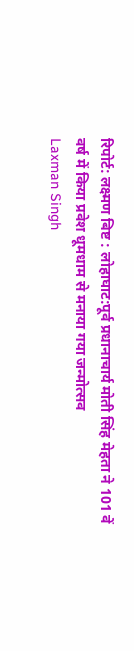रिपोर्ट: लक्ष्मण बिष्ट : लोहाघाट:पूर्व प्रधानाचार्य मोती सिंह मेहता ने 101 वें वर्ष में किया प्रवेश धूमधाम से मनाया गया जन्मोत्सव
Laxman Singh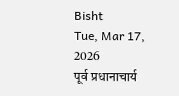Bisht
Tue, Mar 17, 2026
पूर्व प्रधानाचार्य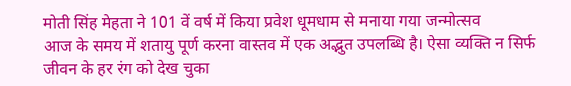मोती सिंह मेहता ने 101 वें वर्ष में किया प्रवेश धूमधाम से मनाया गया जन्मोत्सव
आज के समय में शतायु पूर्ण करना वास्तव में एक अद्भुत उपलब्धि है। ऐसा व्यक्ति न सिर्फ जीवन के हर रंग को देख चुका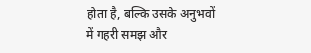होता है, बल्कि उसके अनुभवों में गहरी समझ और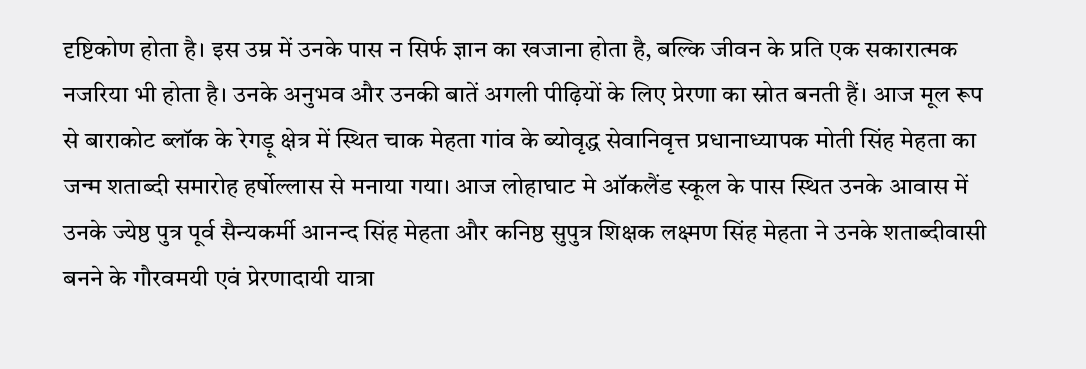दृष्टिकोण होता है। इस उम्र में उनके पास न सिर्फ ज्ञान का खजाना होता है, बल्कि जीवन के प्रति एक सकारात्मक नजरिया भी होता है। उनके अनुभव और उनकी बातें अगली पीढ़ियों के लिए प्रेरणा का स्रोत बनती हैं। आज मूल रूप से बाराकोट ब्लॉक के रेगड़ू क्षेत्र में स्थित चाक मेहता गांव के ब्योवृद्ध सेवानिवृत्त प्रधानाध्यापक मोती सिंह मेहता का जन्म शताब्दी समारोह हर्षोल्लास से मनाया गया। आज लोहाघाट मे ऑकलैंड स्कूल के पास स्थित उनके आवास में उनके ज्येष्ठ पुत्र पूर्व सैन्यकर्मी आनन्द सिंह मेहता और कनिष्ठ सुपुत्र शिक्षक लक्ष्मण सिंह मेहता ने उनके शताब्दीवासी बनने के गौरवमयी एवं प्रेरणादायी यात्रा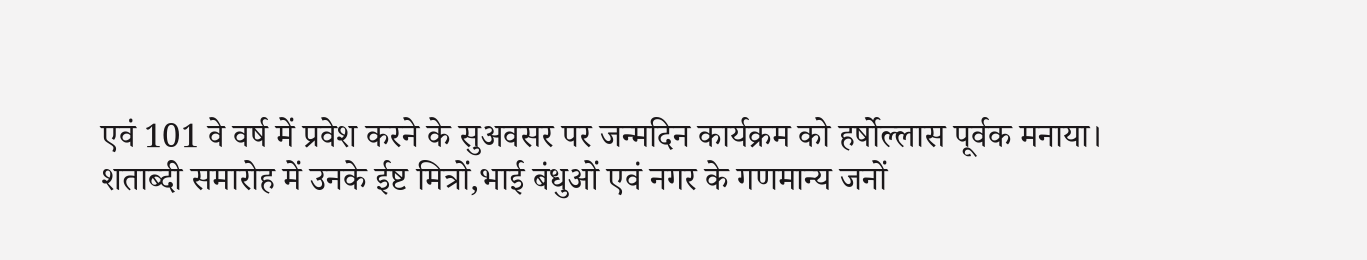एवं 101 वे वर्ष में प्रवेश करने के सुअवसर पर जन्मदिन कार्यक्रम को हर्षोल्लास पूर्वक मनाया।
शताब्दी समारोह में उनके ईष्ट मित्रों,भाई बंधुओं एवं नगर के गणमान्य जनों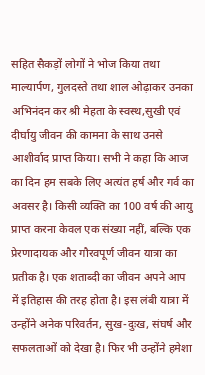सहित सैकड़ों लोगों ने भोज किया तथा माल्यार्पण, गुलदस्ते तथा शाल ओढ़ाकर उनका अभिनंदन कर श्री मेहता के स्वस्थ,सुखी एवं दीर्घायु जीवन की कामना के साथ उनसे आशीर्वाद प्राप्त किया। सभी ने कहा कि आज का दिन हम सबके लिए अत्यंत हर्ष और गर्व का अवसर है। किसी व्यक्ति का 100 वर्ष की आयु प्राप्त करना केवल एक संख्या नहीं, बल्कि एक प्रेरणादायक और गौरवपूर्ण जीवन यात्रा का प्रतीक है। एक शताब्दी का जीवन अपने आप में इतिहास की तरह होता है। इस लंबी यात्रा में उन्होंने अनेक परिवर्तन, सुख-दुःख, संघर्ष और सफलताओं को देखा है। फिर भी उन्होंने हमेशा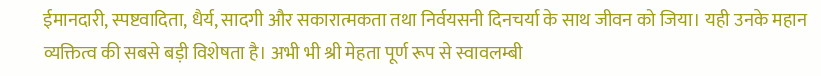ईमानदारी, स्पष्टवादिता, धैर्य, सादगी और सकारात्मकता तथा निर्वयसनी दिनचर्या के साथ जीवन को जिया। यही उनके महान व्यक्तित्व की सबसे बड़ी विशेषता है। अभी भी श्री मेहता पूर्ण रूप से स्वावलम्बी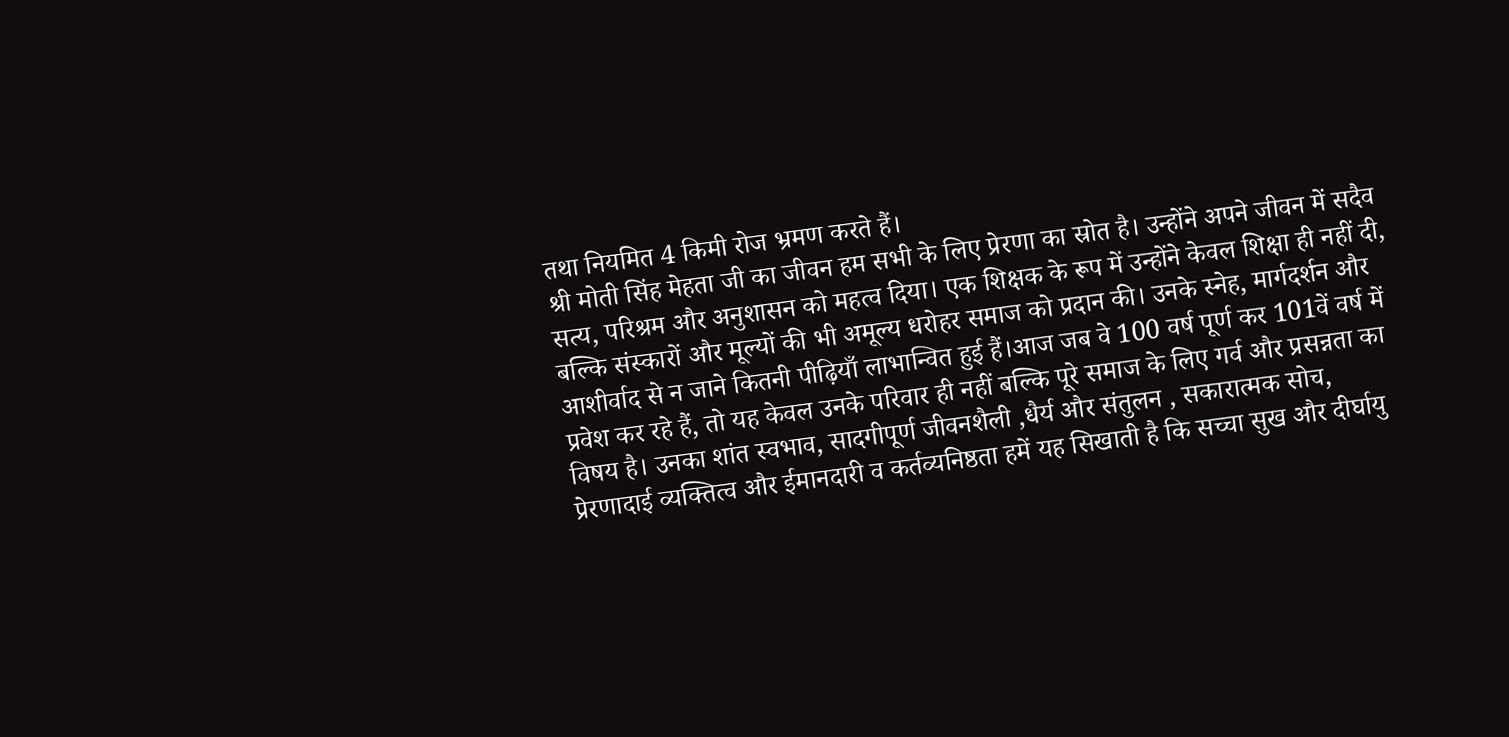तथा नियमित 4 किमी रोज भ्रमण करते हैं।
श्री मोती सिंह मेहता जी का जीवन हम सभी के लिए प्रेरणा का स्रोत है। उन्होंने अपने जीवन में सदैव सत्य, परिश्रम और अनुशासन को महत्व दिया। एक शिक्षक के रूप में उन्होंने केवल शिक्षा ही नहीं दी, बल्कि संस्कारों और मूल्यों की भी अमूल्य धरोहर समाज को प्रदान की। उनके स्नेह, मार्गदर्शन और आशीर्वाद से न जाने कितनी पीढ़ियाँ लाभान्वित हुई हैं।आज जब वे 100 वर्ष पूर्ण कर 101वें वर्ष में प्रवेश कर रहे हैं, तो यह केवल उनके परिवार ही नहीं बल्कि पूरे समाज के लिए गर्व और प्रसन्नता का विषय है। उनका शांत स्वभाव, सादगीपूर्ण जीवनशैली ,धैर्य और संतुलन , सकारात्मक सोच, प्रेरणादाई व्यक्तित्व और ईमानदारी व कर्तव्यनिष्ठता हमें यह सिखाती है कि सच्चा सुख और दीर्घायु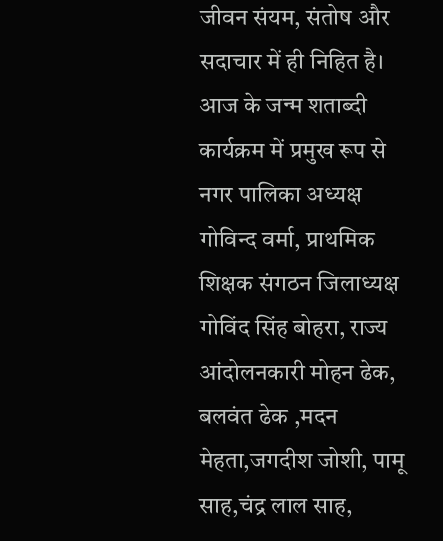जीवन संयम, संतोष और सदाचार में ही निहित है। आज के जन्म शताब्दी कार्यक्रम में प्रमुख रूप से नगर पालिका अध्यक्ष गोविन्द वर्मा, प्राथमिक शिक्षक संगठन जिलाध्यक्ष गोविंद सिंह बोहरा, राज्य आंदोलनकारी मोहन ढेक, बलवंत ढेक ,मदन मेहता,जगदीश जोशी, पामू साह,चंद्र लाल साह,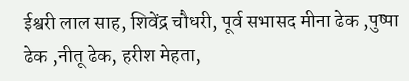ईश्वरी लाल साह, शिवेंद्र चौधरी, पूर्व सभासद मीना ढेक ,पुष्पा ढेक ,नीतू ढेक, हरीश मेहता,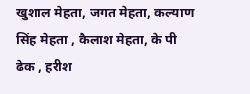खुशाल मेहता, जगत मेहता, कल्याण सिंह मेहता , कैलाश मेहता, के पी ढेक , हरीश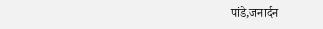पांडे,जनार्दन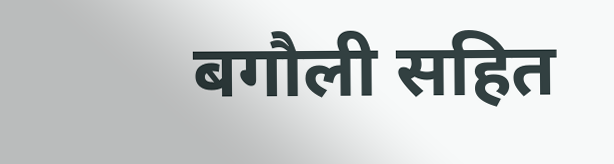बगौली सहित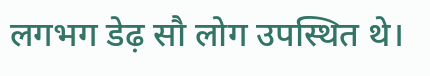लगभग डेढ़ सौ लोग उपस्थित थे।